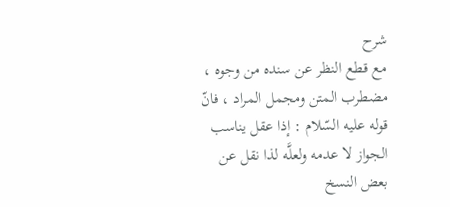شرح
مع قطع النظر عن سنده من وجوه ، مضطرب المتن ومجمل المراد ، فانّ قوله عليه السّلام : إذا عقل يناسب الجواز لا عدمه ولعلَّه لذا نقل عن بعض النسخ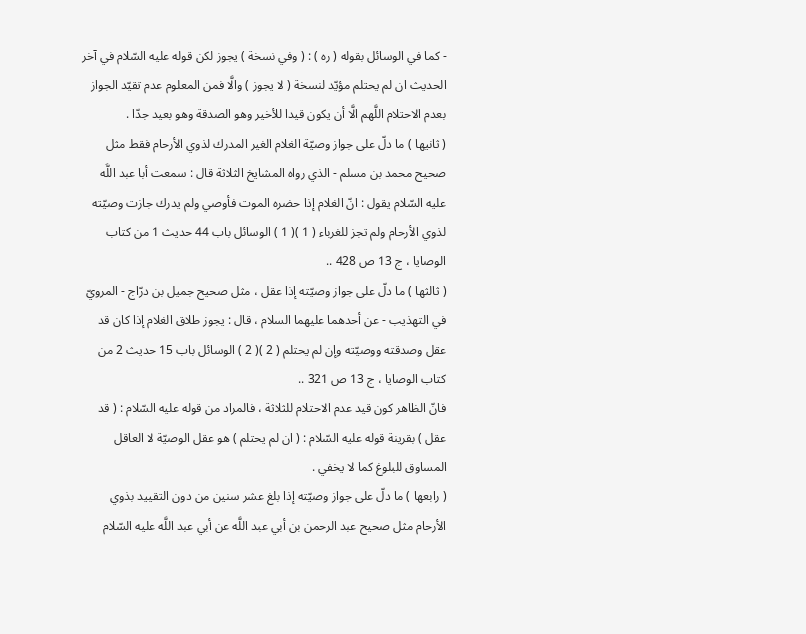- كما في الوسائل بقوله ( ره ) : ( وفي نسخة ) يجوز لكن قوله عليه السّلام في آخر الحديث ان لم يحتلم مؤيّد لنسخة ( لا يجوز ) والَّا فمن المعلوم عدم تقيّد الجواز بعدم الاحتلام اللَّهم الَّا أن يكون قيدا للأخير وهو الصدقة وهو بعيد جدّا .
( ثانيها ) ما دلّ على جواز وصيّة الغلام الغير المدرك لذوي الأرحام فقط مثل صحيح محمد بن مسلم - الذي رواه المشايخ الثلاثة قال : سمعت أبا عبد اللَّه عليه السّلام يقول : انّ الغلام إذا حضره الموت فأوصي ولم يدرك جازت وصيّته لذوي الأرحام ولم تجز للغرباء ( 1 )( 1 ) الوسائل باب 44 حديث 1 من كتاب الوصايا ، ج 13 ص 428 ..
( ثالثها ) ما دلّ على جواز وصيّته إذا عقل ، مثل صحيح جميل بن درّاج - المرويّ في التهذيب - عن أحدهما عليهما السلام ، قال : يجوز طلاق الغلام إذا كان قد عقل وصدقته ووصيّته وإن لم يحتلم ( 2 )( 2 ) الوسائل باب 15 حديث 2 من كتاب الوصايا ، ج 13 ص 321 ..
فانّ الظاهر كون قيد عدم الاحتلام للثلاثة ، فالمراد من قوله عليه السّلام : ( قد عقل ) بقرينة قوله عليه السّلام : ( ان لم يحتلم ) هو عقل الوصيّة لا العاقل المساوق للبلوغ كما لا يخفي .
( رابعها ) ما دلّ على جواز وصيّته إذا بلغ عشر سنين من دون التقييد بذوي الأرحام مثل صحيح عبد الرحمن بن أبي عبد اللَّه عن أبي عبد اللَّه عليه السّلام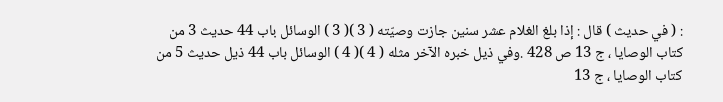: ( في حديث ) قال : إذا بلغ الغلام عشر سنين جازت وصيّته ( 3 )( 3 ) الوسائل باب 44 حديث 3 من كتاب الوصايا ، ج 13 ص 428 .وفي ذيل خبره الآخر مثله ( 4 )( 4 ) الوسائل باب 44 ذيل حديث 5 من كتاب الوصايا ، ج 13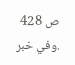ص 428 .وفي خبر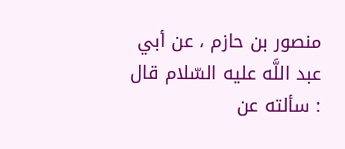منصور بن حازم ، عن أبي عبد اللَّه عليه السّلام قال : سألته عن